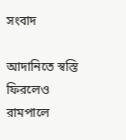সংবাদ

আদানিতে স্বস্তি ফিরলেও রামপালে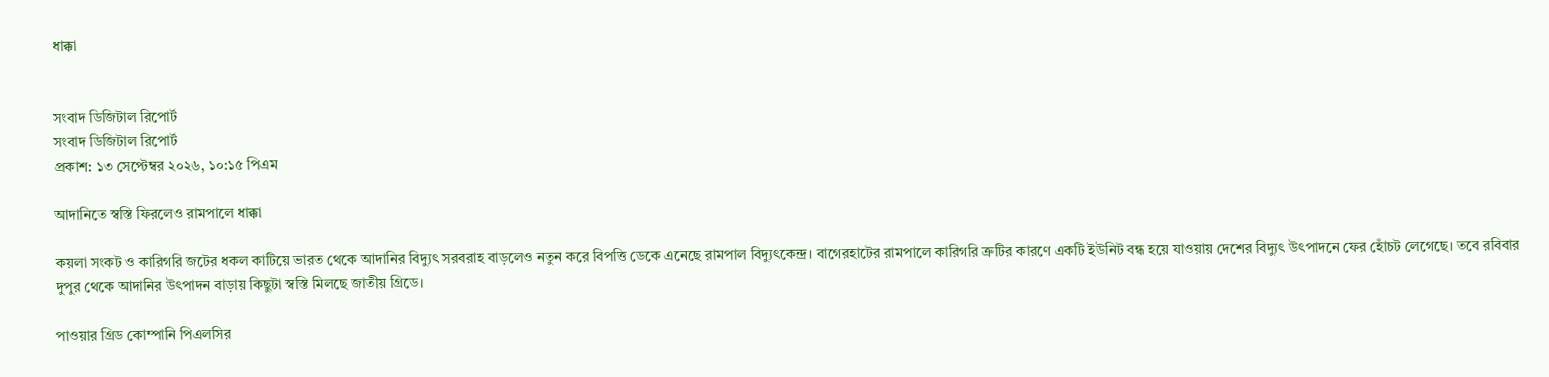ধাক্কা


সংবাদ ডিজিটাল রিপোর্ট
সংবাদ ডিজিটাল রিপোর্ট
প্রকাশ: ১৩ সেপ্টেম্বর ২০২৬, ১০:১৫ পিএম

আদানিতে স্বস্তি ফিরলেও রামপালে ধাক্কা

কয়লা সংকট ও কারিগরি জটের ধকল কাটিয়ে ভারত থেকে আদানির বিদ্যুৎ সরবরাহ বাড়লেও নতুন করে বিপত্তি ডেকে এনেছে রামপাল বিদ্যুৎকেন্দ্র। বাগেরহাটের রামপালে কারিগরি ত্রুটির কারণে একটি ইউনিট বন্ধ হয়ে যাওয়ায় দেশের বিদ্যুৎ উৎপাদনে ফের হোঁচট লেগেছে। তবে রবিবার দুপুর থেকে আদানির উৎপাদন বাড়ায় কিছুটা স্বস্তি মিলছে জাতীয় গ্রিডে।

পাওয়ার গ্রিড কোম্পানি পিএলসির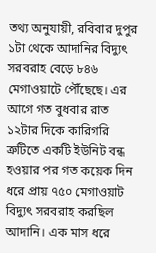তথ্য অনুযায়ী, রবিবার দুপুর ১টা থেকে আদানির বিদ্যুৎ সরবরাহ বেড়ে ৮৪৬ মেগাওয়াটে পৌঁছেছে। এর আগে গত বুধবার রাত ১২টার দিকে কারিগরি ত্রুটিতে একটি ইউনিট বন্ধ হওয়ার পর গত কয়েক দিন ধরে প্রায় ৭৫০ মেগাওয়াট বিদ্যুৎ সরবরাহ করছিল আদানি। এক মাস ধরে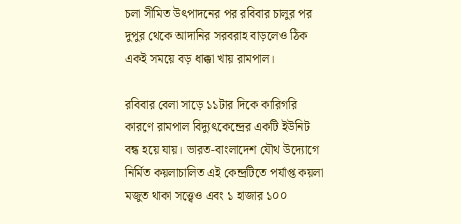চলা সীমিত উৎপাদনের পর রবিবার চালুর পর দুপুর থেকে আদানির সরবরাহ বাড়লেও ঠিক একই সময়ে বড় ধাক্কা খায় রামপাল।

রবিবার বেলা সাড়ে ১১টার দিকে কারিগরি কারণে রামপাল বিদ্যুৎকেন্দ্রের একটি ইউনিট বন্ধ হয়ে যায়। ভারত-বাংলাদেশ যৌথ উদ্যোগে নির্মিত কয়লাচালিত এই কেন্দ্রটিতে পর্যাপ্ত কয়লা মজুত থাকা সত্ত্বেও এবং ১ হাজার ১০০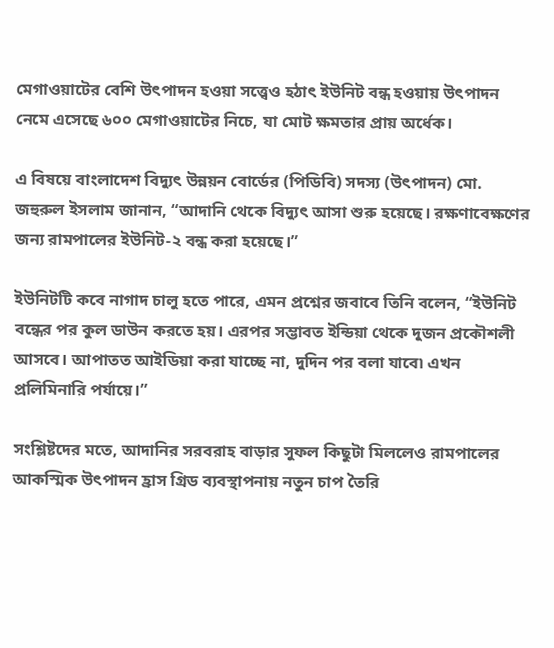মেগাওয়াটের বেশি উৎপাদন হওয়া সত্ত্বেও হঠাৎ ইউনিট বন্ধ হওয়ায় উৎপাদন নেমে এসেছে ৬০০ মেগাওয়াটের নিচে, যা মোট ক্ষমতার প্রায় অর্ধেক।

এ বিষয়ে বাংলাদেশ বিদ্যুৎ উন্নয়ন বোর্ডের (পিডিবি) সদস্য (উৎপাদন) মো. জহুরুল ইসলাম জানান, “আদানি থেকে বিদ্যুৎ আসা শুরু হয়েছে। রক্ষণাবেক্ষণের জন্য রামপালের ইউনিট-২ বন্ধ করা হয়েছে।”

ইউনিটটি কবে নাগাদ চালু হতে পারে, এমন প্রশ্নের জবাবে তিনি বলেন, “ইউনিট বন্ধের পর কুল ডাউন করতে হয়। এরপর সম্ভাবত ইন্ডিয়া থেকে দুজন প্রকৌশলী আসবে। আপাতত আইডিয়া করা যাচ্ছে না, দুদিন পর বলা যাবে৷ এখন প্রলিমিনারি পর্যায়ে।”

সংশ্লিষ্টদের মতে, আদানির সরবরাহ বাড়ার সুফল কিছুটা মিললেও রামপালের আকস্মিক উৎপাদন হ্রাস গ্রিড ব্যবস্থাপনায় নতুন চাপ তৈরি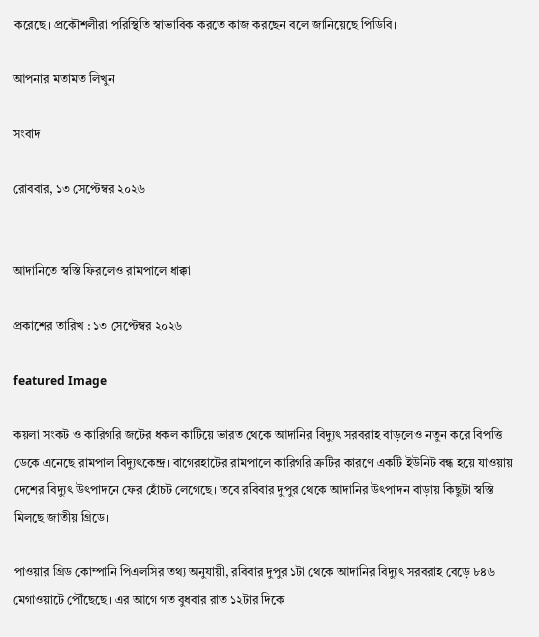করেছে। প্রকৌশলীরা পরিস্থিতি স্বাভাবিক করতে কাজ করছেন বলে জানিয়েছে পিডিবি।

আপনার মতামত লিখুন

সংবাদ

রোববার, ১৩ সেপ্টেম্বর ২০২৬


আদানিতে স্বস্তি ফিরলেও রামপালে ধাক্কা

প্রকাশের তারিখ : ১৩ সেপ্টেম্বর ২০২৬

featured Image

কয়লা সংকট ও কারিগরি জটের ধকল কাটিয়ে ভারত থেকে আদানির বিদ্যুৎ সরবরাহ বাড়লেও নতুন করে বিপত্তি ডেকে এনেছে রামপাল বিদ্যুৎকেন্দ্র। বাগেরহাটের রামপালে কারিগরি ত্রুটির কারণে একটি ইউনিট বন্ধ হয়ে যাওয়ায় দেশের বিদ্যুৎ উৎপাদনে ফের হোঁচট লেগেছে। তবে রবিবার দুপুর থেকে আদানির উৎপাদন বাড়ায় কিছুটা স্বস্তি মিলছে জাতীয় গ্রিডে।

পাওয়ার গ্রিড কোম্পানি পিএলসির তথ্য অনুযায়ী, রবিবার দুপুর ১টা থেকে আদানির বিদ্যুৎ সরবরাহ বেড়ে ৮৪৬ মেগাওয়াটে পৌঁছেছে। এর আগে গত বুধবার রাত ১২টার দিকে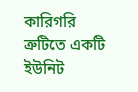কারিগরি ত্রুটিতে একটি ইউনিট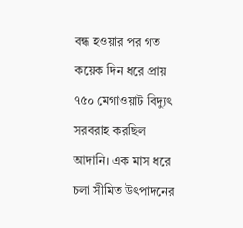বন্ধ হওয়ার পর গত কয়েক দিন ধরে প্রায় ৭৫০ মেগাওয়াট বিদ্যুৎ সরবরাহ করছিল আদানি। এক মাস ধরে চলা সীমিত উৎপাদনের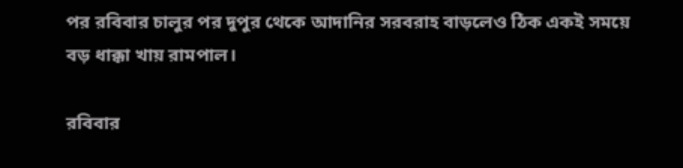পর রবিবার চালুর পর দুপুর থেকে আদানির সরবরাহ বাড়লেও ঠিক একই সময়ে বড় ধাক্কা খায় রামপাল।

রবিবার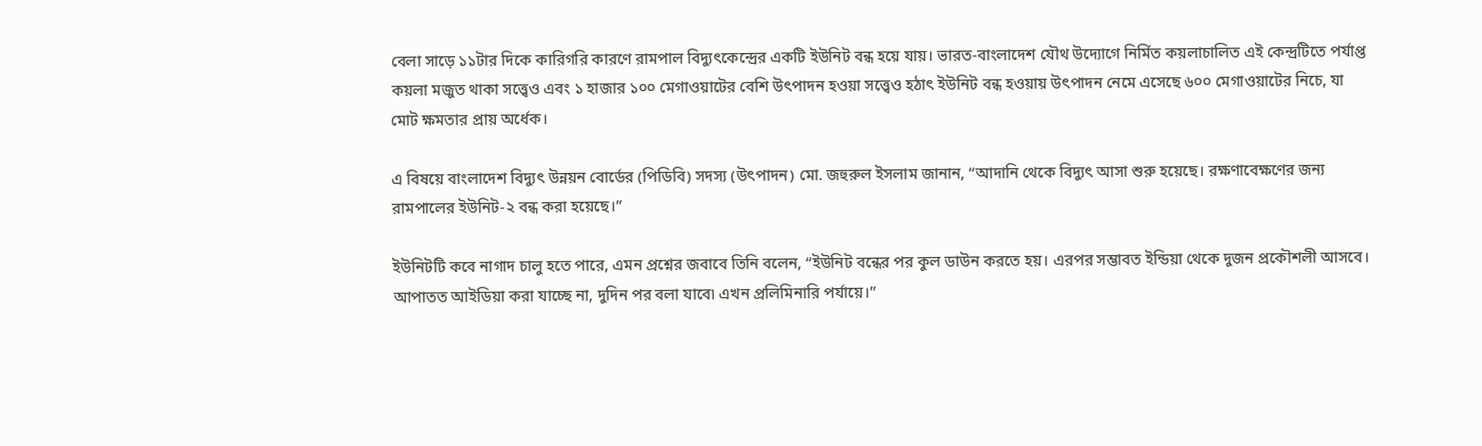বেলা সাড়ে ১১টার দিকে কারিগরি কারণে রামপাল বিদ্যুৎকেন্দ্রের একটি ইউনিট বন্ধ হয়ে যায়। ভারত-বাংলাদেশ যৌথ উদ্যোগে নির্মিত কয়লাচালিত এই কেন্দ্রটিতে পর্যাপ্ত কয়লা মজুত থাকা সত্ত্বেও এবং ১ হাজার ১০০ মেগাওয়াটের বেশি উৎপাদন হওয়া সত্ত্বেও হঠাৎ ইউনিট বন্ধ হওয়ায় উৎপাদন নেমে এসেছে ৬০০ মেগাওয়াটের নিচে, যা মোট ক্ষমতার প্রায় অর্ধেক।

এ বিষয়ে বাংলাদেশ বিদ্যুৎ উন্নয়ন বোর্ডের (পিডিবি) সদস্য (উৎপাদন) মো. জহুরুল ইসলাম জানান, “আদানি থেকে বিদ্যুৎ আসা শুরু হয়েছে। রক্ষণাবেক্ষণের জন্য রামপালের ইউনিট-২ বন্ধ করা হয়েছে।”

ইউনিটটি কবে নাগাদ চালু হতে পারে, এমন প্রশ্নের জবাবে তিনি বলেন, “ইউনিট বন্ধের পর কুল ডাউন করতে হয়। এরপর সম্ভাবত ইন্ডিয়া থেকে দুজন প্রকৌশলী আসবে। আপাতত আইডিয়া করা যাচ্ছে না, দুদিন পর বলা যাবে৷ এখন প্রলিমিনারি পর্যায়ে।”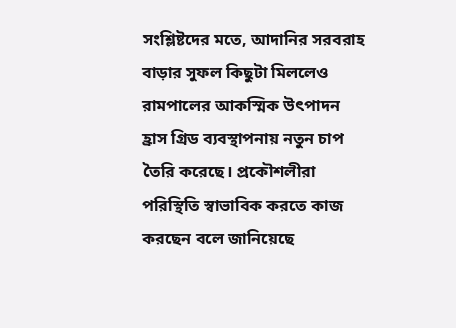সংশ্লিষ্টদের মতে, আদানির সরবরাহ বাড়ার সুফল কিছুটা মিললেও রামপালের আকস্মিক উৎপাদন হ্রাস গ্রিড ব্যবস্থাপনায় নতুন চাপ তৈরি করেছে। প্রকৌশলীরা পরিস্থিতি স্বাভাবিক করতে কাজ করছেন বলে জানিয়েছে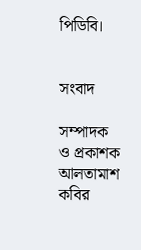পিডিবি।


সংবাদ

সম্পাদক ও প্রকাশক
আলতামাশ কবির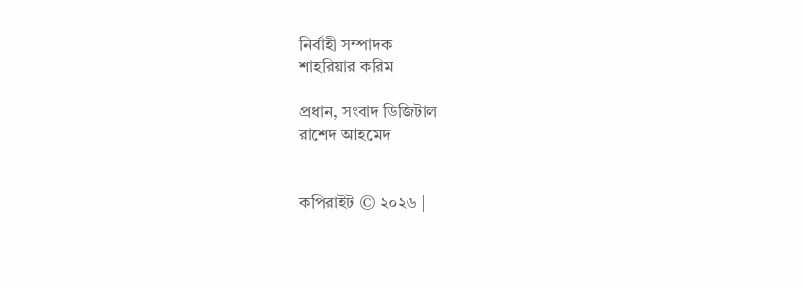নির্বাহী সম্পাদক
শাহরিয়ার করিম

প্রধান, সংবাদ ডিজিটাল
রাশেদ আহমেদ


কপিরাইট © ২০২৬ |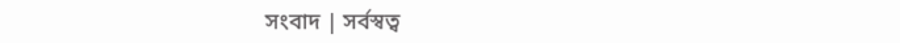সংবাদ | সর্বস্বত্ব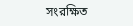সংরক্ষিত